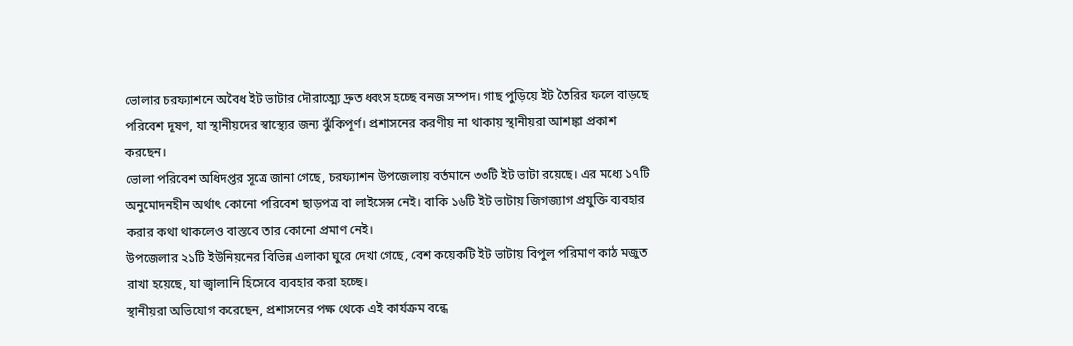ভোলার চরফ্যাশনে অবৈধ ইট ভাটার দৌরাত্ম্যে দ্রুত ধ্বংস হচ্ছে বনজ সম্পদ। গাছ পুড়িয়ে ইট তৈরির ফলে বাড়ছে পরিবেশ দূষণ, যা স্থানীয়দের স্বাস্থ্যের জন্য ঝুঁকিপূর্ণ। প্রশাসনের করণীয় না থাকায় স্থানীয়রা আশঙ্কা প্রকাশ করছেন।
ভোলা পরিবেশ অধিদপ্তর সূত্রে জানা গেছে, চরফ্যাশন উপজেলায় বর্তমানে ৩৩টি ইট ভাটা রয়েছে। এর মধ্যে ১৭টি অনুমোদনহীন অর্থাৎ কোনো পরিবেশ ছাড়পত্র বা লাইসেন্স নেই। বাকি ১৬টি ইট ভাটায় জিগজ্যাগ প্রযুক্তি ব্যবহার করার কথা থাকলেও বাস্তবে তার কোনো প্রমাণ নেই।
উপজেলার ২১টি ইউনিয়নের বিভিন্ন এলাকা ঘুরে দেখা গেছে, বেশ কয়েকটি ইট ভাটায় বিপুল পরিমাণ কাঠ মজুত রাখা হয়েছে, যা জ্বালানি হিসেবে ব্যবহার করা হচ্ছে।
স্থানীয়রা অভিযোগ করেছেন, প্রশাসনের পক্ষ থেকে এই কার্যক্রম বন্ধে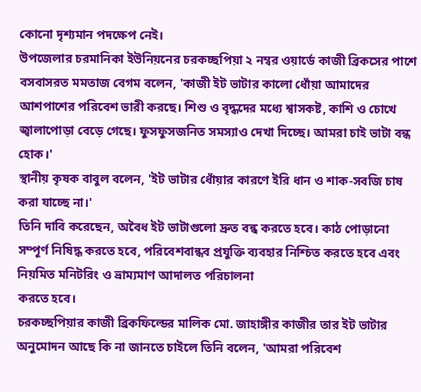কোনো দৃশ্যমান পদক্ষেপ নেই।
উপজেলার চরমানিকা ইউনিয়নের চরকচ্ছপিয়া ২ নম্বর ওয়ার্ডে কাজী ব্রিকসের পাশে বসবাসরত মমতাজ বেগম বলেন, 'কাজী ইট ভাটার কালো ধোঁয়া আমাদের আশপাশের পরিবেশ ভারী করছে। শিশু ও বৃদ্ধদের মধ্যে শ্বাসকষ্ট, কাশি ও চোখে জ্বালাপোড়া বেড়ে গেছে। ফুসফুসজনিত সমস্যাও দেখা দিচ্ছে। আমরা চাই ভাটা বন্ধ হোক।'
স্থানীয় কৃষক বাবুল বলেন, 'ইট ভাটার ধোঁয়ার কারণে ইরি ধান ও শাক-সবজি চাষ করা যাচ্ছে না।'
তিনি দাবি করেছেন, অবৈধ ইট ভাটাগুলো দ্রুত বন্ধ করতে হবে। কাঠ পোড়ানো সম্পূর্ণ নিষিদ্ধ করতে হবে, পরিবেশবান্ধব প্রযুক্তি ব্যবহার নিশ্চিত করতে হবে এবং নিয়মিত মনিটরিং ও ভ্রাম্যমাণ আদালত পরিচালনা
করতে হবে।
চরকচ্ছপিয়ার কাজী ব্রিকফিল্ডের মালিক মো. জাহাঙ্গীর কাজীর তার ইট ভাটার অনুমোদন আছে কি না জানতে চাইলে তিনি বলেন, 'আমরা পরিবেশ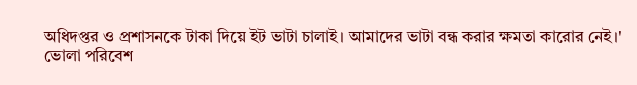অধিদপ্তর ও প্রশাসনকে টাকা দিয়ে ইট ভাটা চালাই। আমাদের ভাটা বন্ধ করার ক্ষমতা কারোর নেই।'
ভোলা পরিবেশ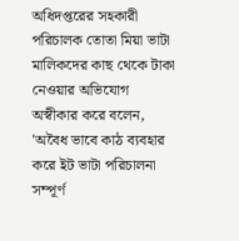অধিদপ্তরের সহকারী পরিচালক তোতা মিয়া ভাটা মালিকদের কাছ থেকে টাকা নেওয়ার অভিযোগ অস্বীকার করে বলেন, 'অবৈধ ভাবে কাঠ ব্যবহার করে ইট ভাটা পরিচালনা সম্পূর্ণ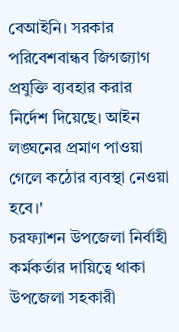বেআইনি। সরকার পরিবেশবান্ধব জিগজ্যাগ প্রযুক্তি ব্যবহার করার নির্দেশ দিয়েছে। আইন লঙ্ঘনের প্রমাণ পাওয়া গেলে কঠোর ব্যবস্থা নেওয়া হবে।'
চরফ্যাশন উপজেলা নির্বাহী কর্মকর্তার দায়িত্বে থাকা উপজেলা সহকারী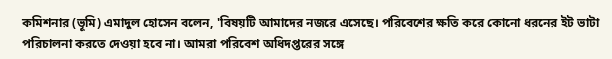কমিশনার (ভূমি) এমাদুল হোসেন বলেন, 'বিষয়টি আমাদের নজরে এসেছে। পরিবেশের ক্ষতি করে কোনো ধরনের ইট ভাটা পরিচালনা করতে দেওয়া হবে না। আমরা পরিবেশ অধিদপ্তরের সঙ্গে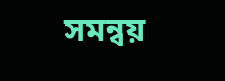সমন্বয়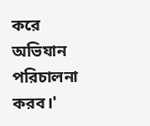করে অভিযান পরিচালনা করব।'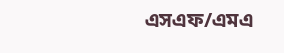এসএফ/এমএ